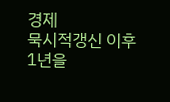경제
묵시적갱신 이후 1년을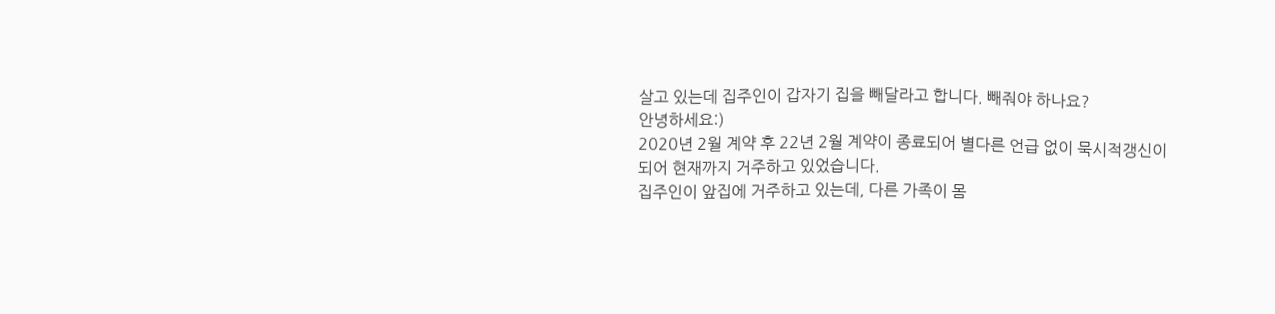살고 있는데 집주인이 갑자기 집을 빼달라고 합니다. 빼줘야 하나요?
안녕하세요:)
2020년 2월 계약 후 22년 2월 계약이 종료되어 별다른 언급 없이 묵시적갱신이 되어 현재까지 거주하고 있었습니다.
집주인이 앞집에 거주하고 있는데, 다른 가족이 몸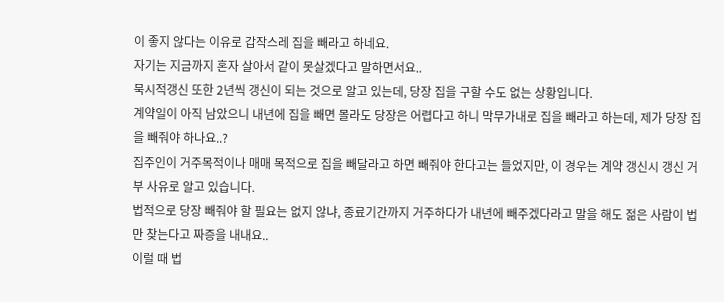이 좋지 않다는 이유로 갑작스레 집을 빼라고 하네요.
자기는 지금까지 혼자 살아서 같이 못살겠다고 말하면서요..
묵시적갱신 또한 2년씩 갱신이 되는 것으로 알고 있는데, 당장 집을 구할 수도 없는 상황입니다.
계약일이 아직 남았으니 내년에 집을 빼면 몰라도 당장은 어렵다고 하니 막무가내로 집을 빼라고 하는데, 제가 당장 집을 빼줘야 하나요..?
집주인이 거주목적이나 매매 목적으로 집을 빼달라고 하면 빼줘야 한다고는 들었지만, 이 경우는 계약 갱신시 갱신 거부 사유로 알고 있습니다.
법적으로 당장 빼줘야 할 필요는 없지 않냐, 종료기간까지 거주하다가 내년에 빼주겠다라고 말을 해도 젊은 사람이 법만 찾는다고 짜증을 내내요..
이럴 때 법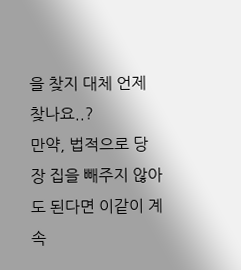을 찾지 대체 언제 찾나요..?
만약, 법적으로 당장 집을 빼주지 않아도 된다면 이같이 계속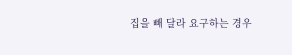집을 빼 달라 요구하는 경우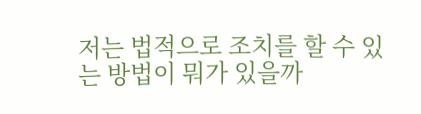저는 법적으로 조치를 할 수 있는 방법이 뭐가 있을까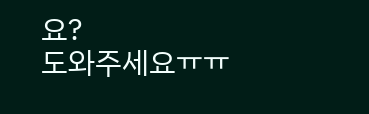요?
도와주세요ㅠㅠ